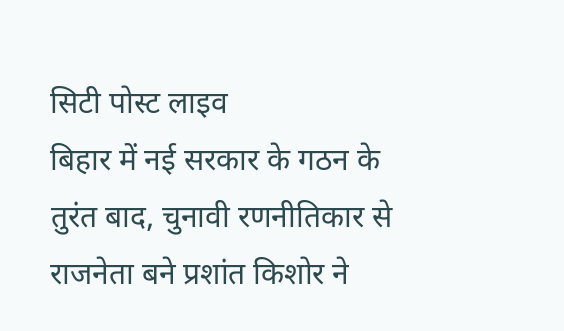सिटी पोस्ट लाइव
बिहार में नई सरकार के गठन के तुरंत बाद, चुनावी रणनीतिकार से राजनेता बने प्रशांत किशोर ने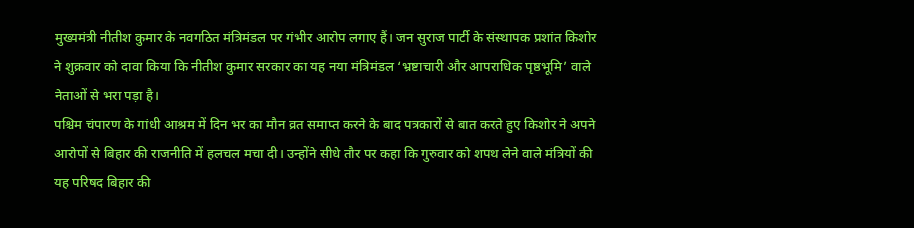मुख्यमंत्री नीतीश कुमार के नवगठित मंत्रिमंडल पर गंभीर आरोप लगाए हैं। जन सुराज पार्टी के संस्थापक प्रशांत किशोर ने शुक्रवार को दावा किया कि नीतीश कुमार सरकार का यह नया मंत्रिमंडल ‘भ्रष्टाचारी और आपराधिक पृष्ठभूमि’ वाले नेताओं से भरा पड़ा है।
पश्चिम चंपारण के गांधी आश्रम में दिन भर का मौन व्रत समाप्त करने के बाद पत्रकारों से बात करते हुए किशोर ने अपने आरोपों से बिहार की राजनीति में हलचल मचा दी। उन्होंने सीधे तौर पर कहा कि गुरुवार को शपथ लेने वाले मंत्रियों की यह परिषद बिहार की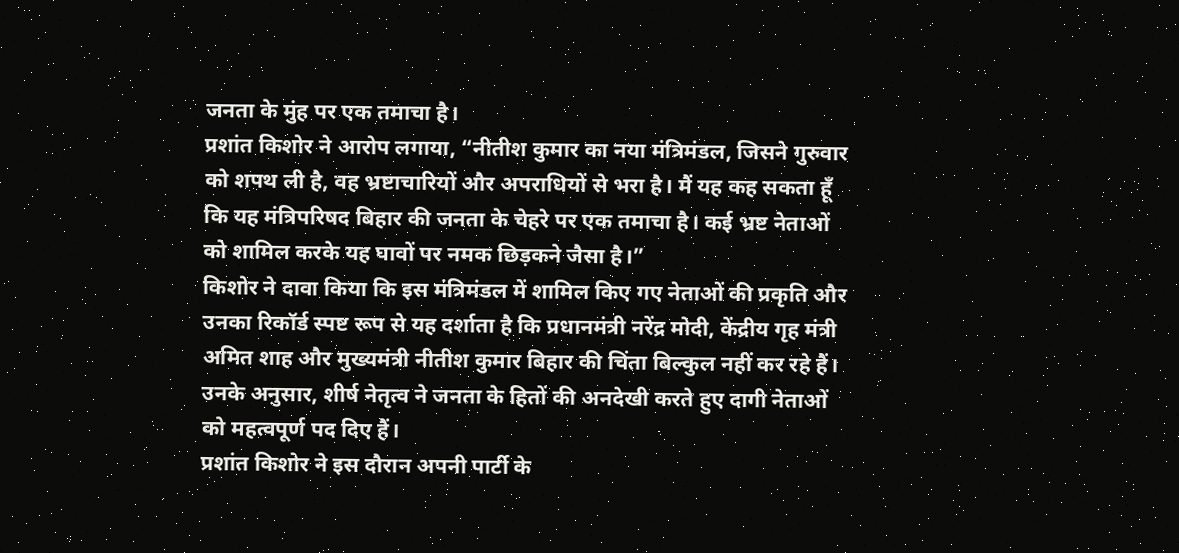जनता के मुंह पर एक तमाचा है।
प्रशांत किशोर ने आरोप लगाया, “नीतीश कुमार का नया मंत्रिमंडल, जिसने गुरुवार को शपथ ली है, वह भ्रष्टाचारियों और अपराधियों से भरा है। मैं यह कह सकता हूँ कि यह मंत्रिपरिषद बिहार की जनता के चेहरे पर एक तमाचा है। कई भ्रष्ट नेताओं को शामिल करके यह घावों पर नमक छिड़कने जैसा है।”
किशोर ने दावा किया कि इस मंत्रिमंडल में शामिल किए गए नेताओं की प्रकृति और उनका रिकॉर्ड स्पष्ट रूप से यह दर्शाता है कि प्रधानमंत्री नरेंद्र मोदी, केंद्रीय गृह मंत्री अमित शाह और मुख्यमंत्री नीतीश कुमार बिहार की चिंता बिल्कुल नहीं कर रहे हैं। उनके अनुसार, शीर्ष नेतृत्व ने जनता के हितों की अनदेखी करते हुए दागी नेताओं को महत्वपूर्ण पद दिए हैं।
प्रशांत किशोर ने इस दौरान अपनी पार्टी के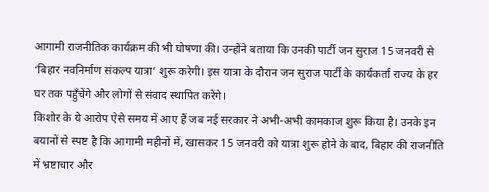आगामी राजनीतिक कार्यक्रम की भी घोषणा की। उन्होंने बताया कि उनकी पार्टी जन सुराज 15 जनवरी से ‘बिहार नवनिर्माण संकल्प यात्रा’ शुरू करेगी। इस यात्रा के दौरान जन सुराज पार्टी के कार्यकर्ता राज्य के हर घर तक पहुँचेंगे और लोगों से संवाद स्थापित करेंगे।
किशोर के ये आरोप ऐसे समय में आए हैं जब नई सरकार ने अभी-अभी कामकाज शुरू किया है। उनके इन बयानों से स्पष्ट है कि आगामी महीनों में, खासकर 15 जनवरी को यात्रा शुरू होने के बाद, बिहार की राजनीति में भ्रष्टाचार और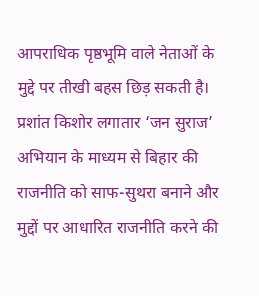आपराधिक पृष्ठभूमि वाले नेताओं के मुद्दे पर तीखी बहस छिड़ सकती है। प्रशांत किशोर लगातार ‘जन सुराज’ अभियान के माध्यम से बिहार की राजनीति को साफ-सुथरा बनाने और मुद्दों पर आधारित राजनीति करने की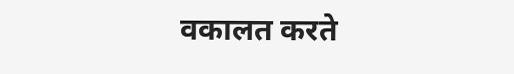वकालत करते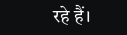रहे हैं।